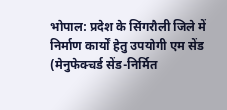भोपाल: प्रदेश के सिंगरौली जिले में निर्माण कार्यों हेतु उपयोगी एम सेंड (मेनुफेक्चर्ड सेंड-निर्मित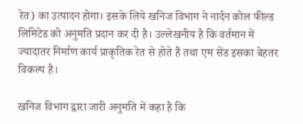रेत) का उत्पादन होगा। इसके लिये खनिज विभाग ने नार्दन कोल फील्ड लिमिटेड को अनुमति प्रदान कर दी है। उल्लेखनीय है कि वर्तमान में ज्यादातर निर्माण कार्य प्राकृतिक रेत से होते हैं तथा एम सेंड इसका बेहतर विकल्प है।

खनिज विभाग द्वारा जारी अनुमति में कहा है कि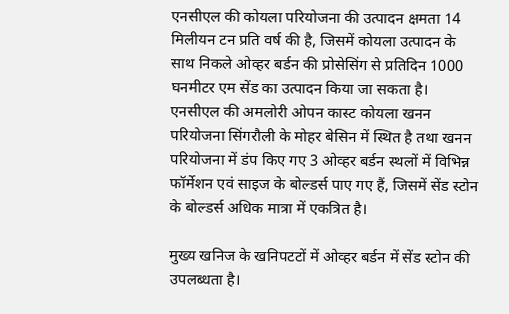एनसीएल की कोयला परियोजना की उत्पादन क्षमता 14 मिलीयन टन प्रति वर्ष की है, जिसमें कोयला उत्पादन के साथ निकले ओव्हर बर्डन की प्रोसेसिंग से प्रतिदिन 1000 घनमीटर एम सेंड का उत्पादन किया जा सकता है। एनसीएल की अमलोरी ओपन कास्ट कोयला खनन परियोजना सिंगरौली के मोहर बेसिन में स्थित है तथा खनन परियोजना में डंप किए गए 3 ओव्हर बर्डन स्थलों में विभिन्न फॉर्मेशन एवं साइज के बोल्डर्स पाए गए हैं, जिसमें सेंड स्टोन के बोल्डर्स अधिक मात्रा में एकत्रित है।

मुख्य खनिज के खनिपटटों में ओव्हर बर्डन में सेंड स्टोन की उपलब्धता है।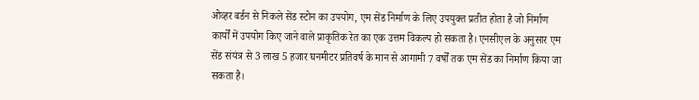ओव्हर बर्डन से निकले सेंड स्टोन का उपयोग, एम सेंड निर्माण के लिए उपयुक्त प्रतीत होता है जो निर्माण कार्यों में उपयोग किए जाने वाले प्राकृतिक रेत का एक उत्तम विकल्प हो सकता है। एनसीएल के अनुसार एम सेंड संयंत्र से 3 लाख 5 हजार घनमीटर प्रतिवर्ष के मान से आगामी 7 वर्षों तक एम सेंड का निर्माण किया जा सकता है।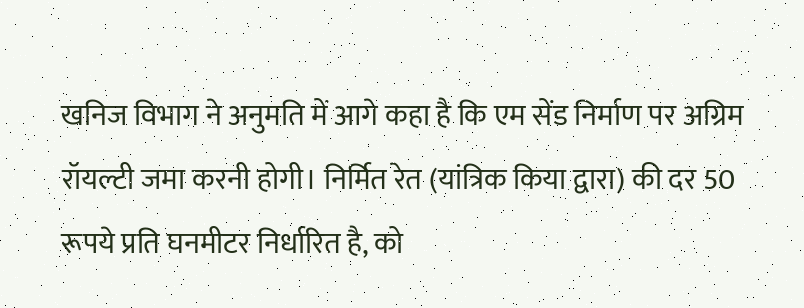खनिज विभाग ने अनुमति में आगे कहा है कि एम सेंड निर्माण पर अग्रिम रॉयल्टी जमा करनी होगी। निर्मित रेत (यांत्रिक किया द्वारा) की दर 50 रूपये प्रति घनमीटर निर्धारित है, को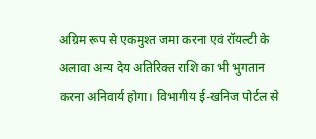अग्रिम रूप से एकमुश्त जमा करना एवं रॉयल्टी के अलावा अन्य देय अतिरिक्त राशि का भी भुगतान करना अनिवार्य होगा। विभागीय ई-खनिज पोर्टल से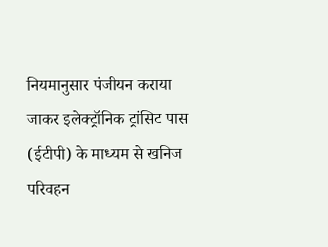नियमानुसार पंजीयन कराया जाकर इलेक्ट्रॉनिक ट्रांसिट पास (ईटीपी) के माध्यम से खनिज परिवहन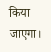किया जाएगा।